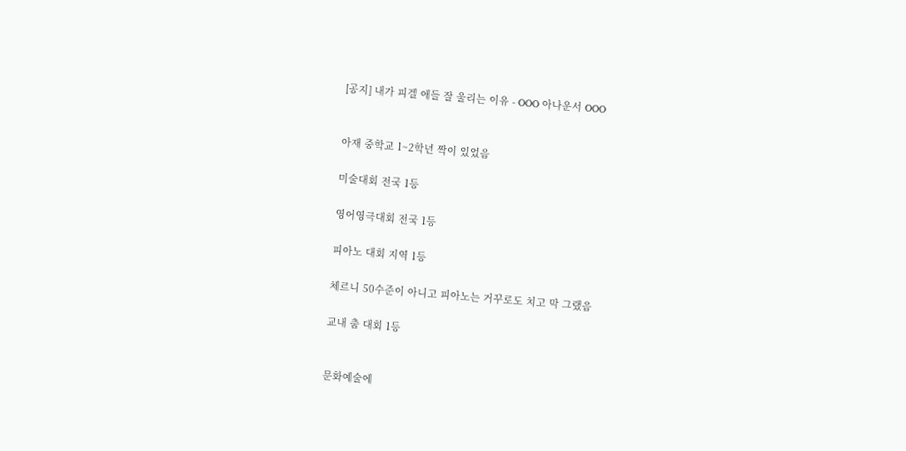[공지] 내가 피겔 애들 잘 울리는 이유 - OOO 아나운서 OOO


아재 중학교 1~2학년 짝이 있었음

미술대회 전국 1등

영어영극대회 전국 1등

피아노 대회 지역 1등

체르니 50수준이 아니고 피아노는 거꾸로도 치고 막 그랬음

교내 춤 대회 1등


문화예술에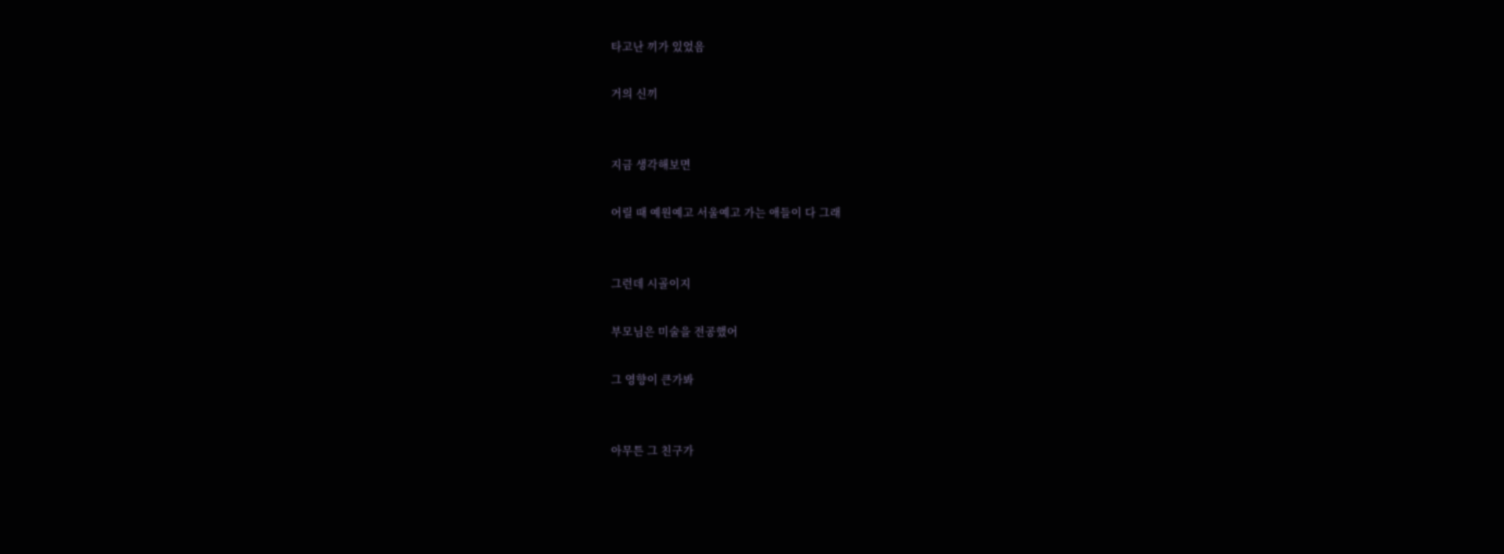타고난 끼가 있었음

거의 신끼


지금 생각해보면

어릴 때 예원예고 서울예고 가는 애들이 다 그래


그런데 시골이지

부모님은 미술을 전공했어

그 영향이 큰가봐


아무튼 그 친구가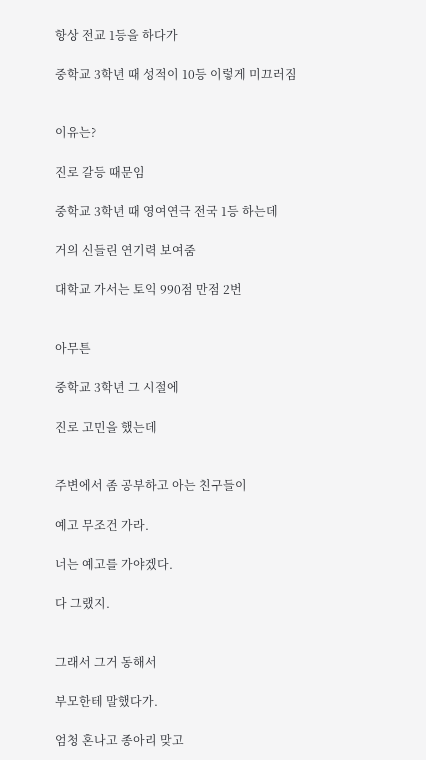항상 전교 1등을 하다가

중학교 3학년 때 성적이 10등 이렇게 미끄러짐


이유는?

진로 갈등 때문임

중학교 3학년 때 영여연극 전국 1등 하는데

거의 신들린 연기력 보여줌

대학교 가서는 토익 990점 만점 2번


아무튼

중학교 3학년 그 시절에

진로 고민을 했는데


주변에서 좀 공부하고 아는 친구들이

예고 무조건 가라.

너는 예고를 가야겠다.

다 그랬지.


그래서 그거 동해서

부모한테 말했다가.

엄청 혼나고 종아리 맞고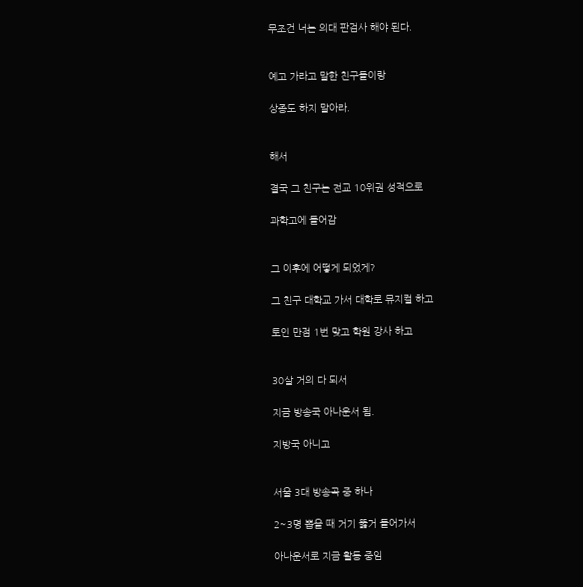무조건 너는 의대 판검사 해야 된다.


예고 가라고 말한 친구들이랑

상종도 하지 말아라.


해서

결국 그 친구는 전교 10위권 성적으로

과학고에 들어감


그 이후에 어떻게 되었게?

그 친구 대학교 가서 대학로 뮤지컬 하고

토인 만점 1번 맞고 학원 강사 하고


30살 거의 다 되서

지금 방송국 아나운서 됨.

지방국 아니고


서울 3대 방송곡 중 하나

2~3명 뽑을 때 거기 뚫거 들어가서

아나운서로 지금 활동 중임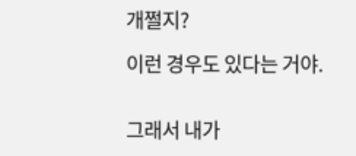개쩔지?

이런 경우도 있다는 거야.


그래서 내가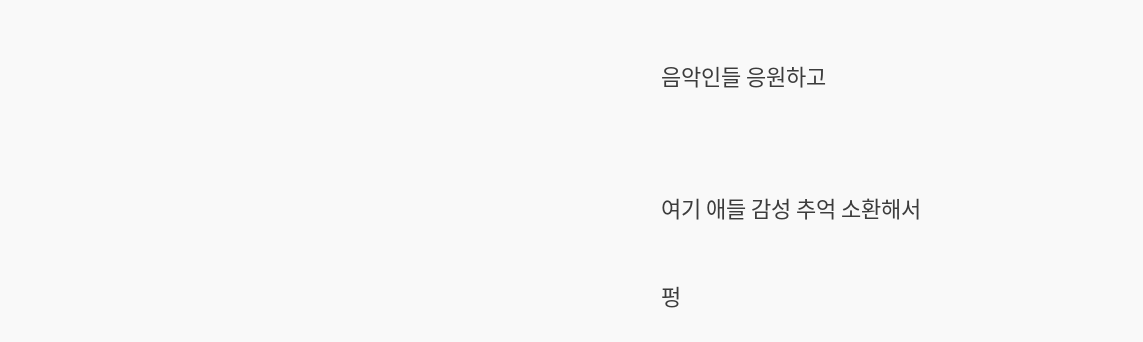음악인들 응원하고


여기 애들 감성 추억 소환해서

펑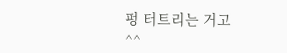펑 터트리는 거고 ^^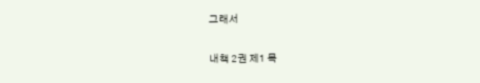그래서

내책 2권 제1 목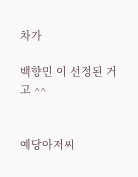차가

백향민 이 선정된 거고 ^^


예당아저씨